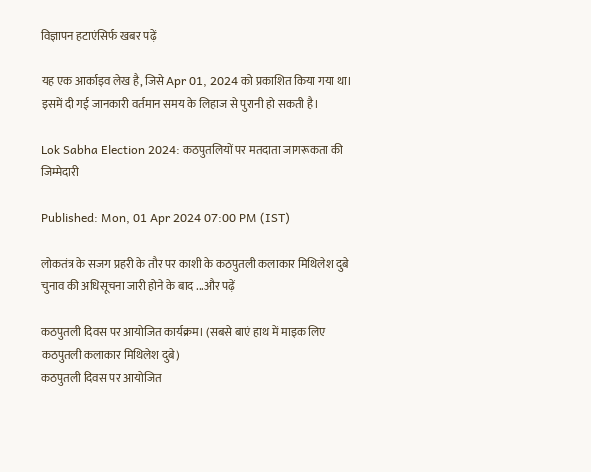विज्ञापन हटाएंसिर्फ खबर पढ़ें

यह एक आर्काइव लेख है, जिसे Apr 01, 2024 को प्रकाशित किया गया था। इसमें दी गई जानकारी वर्तमान समय के लिहाज से पुरानी हो सकती है।

Lok Sabha Election 2024: कठपुतलियों पर मतदाता जागरूकता की जिम्मेदारी

Published: Mon, 01 Apr 2024 07:00 PM (IST)

लोकतंत्र के सजग प्रहरी के तौर पर काशी के कठपुतली कलाकार मिथिलेश दुबे चुनाव की अधिसूचना जारी होने के बाद ...और पढ़ें

कठपुतली दिवस पर आयोजित कार्यक्रम। (सबसे बाएं हाथ में माइक लिए कठपुतली कलाकार मिथिलेश दुबे)
कठपुतली दिवस पर आयोजित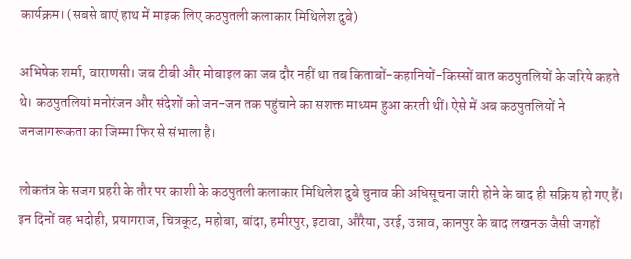कार्यक्रम। (सबसे बाएं हाथ में माइक लिए कठपुतली कलाकार मिथिलेश दुबे)

अभिषेक शर्मा, वाराणसी। जब टीबी और मोबाइल का जब दौर नहीं था तब किताबों-कहानियों-किस्सों बात कठपुतलियों के जरिये कहते थे। कठपुतलियां मनोरंजन और संदेशों को जन-जन तक पहुंचाने का सशक्त माध्यम हुआ करती थीं। ऐसे में अब कठपुतलियों ने जनजागरूकता का जिम्मा फिर से संभाला है।

लोकतंत्र के सजग प्रहरी के तौर पर काशी के कठपुतली कलाकार मिथिलेश दुबे चुनाव की अधिसूचना जारी होने के बाद ही सक्रिय हो गए हैं। इन दिनों वह भदोही, प्रयागराज, चित्रकूट, महोबा, बांदा, हमीरपुर, इटावा, औरैया, उरई, उन्नाव, कानपुर के बाद लखनऊ जैसी जगहों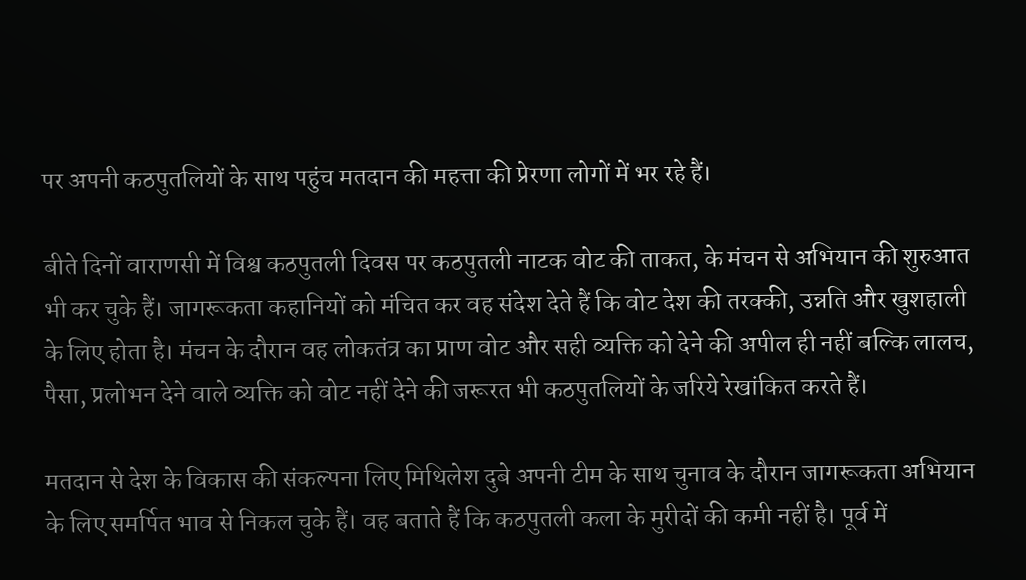पर अपनी कठपुतलियों के साथ पहुंच मतदान की महत्ता की प्रेरणा लोगों में भर रहे हैं।

बीते दिनों वाराणसी में विश्व कठपुतली दिवस पर कठपुतली नाटक वोट की ताकत, के मंचन से अभियान की शुरुआत भी कर चुके हैं। जागरूकता कहानियों को मंचित कर वह संदेश देते हैं कि वोट देश की तरक्की, उन्नति और खुशहाली के लिए होता है। मंचन के दौरान वह लोकतंत्र का प्राण वोट और सही व्यक्ति को देने की अपील ही नहीं बल्कि लालच, पैसा, प्रलोभन देने वाले व्यक्ति को वोट नहीं देने की जरूरत भी कठपुतलियों के जरिये रेखांकित करते हैं।

मतदान से देश के विकास की संकल्पना लिए मिथिलेश दुबे अपनी टीम के साथ चुनाव के दौरान जागरूकता अभियान के लिए समर्पित भाव से निकल चुके हैं। वह बताते हैं कि कठपुतली कला के मुरीदों की कमी नहीं है। पूर्व में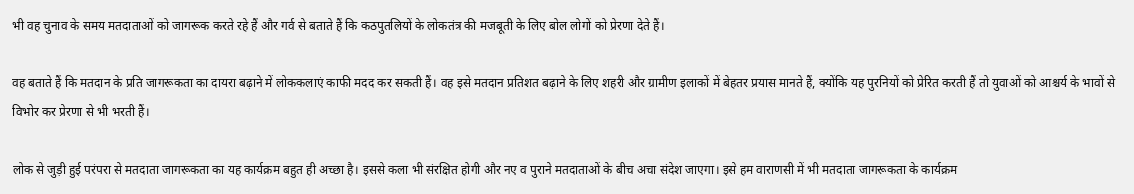भी वह चुनाव के समय मतदाताओं को जागरूक करते रहे हैं और गर्व से बताते हैं कि कठपुतलियों के लोकतंत्र की मजबूती के लिए बोल लोगों को प्रेरणा देते हैं।

वह बताते हैं कि मतदान के प्रति जागरूकता का दायरा बढ़ाने में लोककलाएं काफी मदद कर सकती हैं। वह इसे मतदान प्रतिशत बढ़ाने के लिए शहरी और ग्रामीण इलाकों में बेहतर प्रयास मानते हैं, क्योंकि यह पुरनियों को प्रेरित करती हैं तो युवाओं को आश्चर्य के भावों से विभोर कर प्रेरणा से भी भरती हैं।

लोक से जुड़ी हुई परंपरा से मतदाता जागरूकता का यह कार्यक्रम बहुत ही अच्छा है। इससे कला भी संरक्षित होगी और नए व पुराने मतदाताओं के बीच अचा संदेश जाएगा। इसे हम वाराणसी में भी मतदाता जागरूकता के कार्यक्रम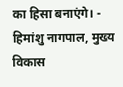का हिसा बनाएंगे। - हिमांशु नागपाल, मुख्य विकास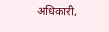अधिकारी,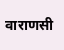वाराणसी